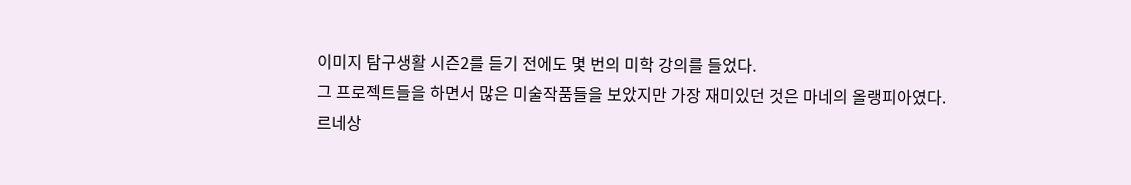이미지 탐구생활 시즌2를 듣기 전에도 몇 번의 미학 강의를 들었다.
그 프로젝트들을 하면서 많은 미술작품들을 보았지만 가장 재미있던 것은 마네의 올랭피아였다.
르네상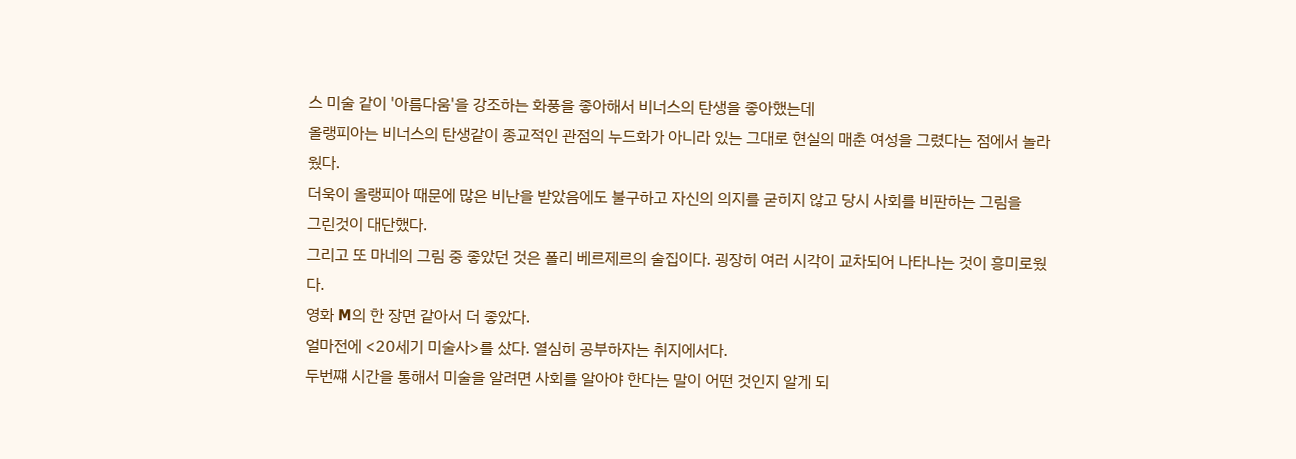스 미술 같이 '아름다움'을 강조하는 화풍을 좋아해서 비너스의 탄생을 좋아했는데
올랭피아는 비너스의 탄생같이 종교적인 관점의 누드화가 아니라 있는 그대로 현실의 매춘 여성을 그렸다는 점에서 놀라웠다.
더욱이 올랭피아 때문에 많은 비난을 받았음에도 불구하고 자신의 의지를 굳히지 않고 당시 사회를 비판하는 그림을
그린것이 대단했다.
그리고 또 마네의 그림 중 좋았던 것은 폴리 베르제르의 술집이다. 굉장히 여러 시각이 교차되어 나타나는 것이 흥미로웠다.
영화 M의 한 장면 같아서 더 좋았다.
얼마전에 <20세기 미술사>를 샀다. 열심히 공부하자는 취지에서다.
두번쨰 시간을 통해서 미술을 알려면 사회를 알아야 한다는 말이 어떤 것인지 알게 되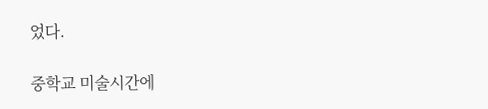었다.

중학교 미술시간에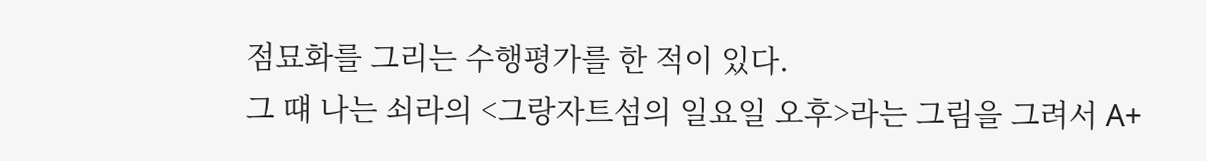점묘화를 그리는 수행평가를 한 적이 있다.
그 떄 나는 쇠라의 <그랑자트섬의 일요일 오후>라는 그림을 그려서 A+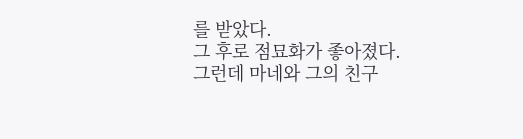를 받았다.
그 후로 점묘화가 좋아졌다.
그런데 마네와 그의 친구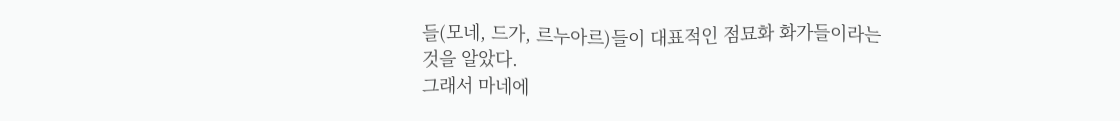들(모네, 드가, 르누아르)들이 대표적인 점묘화 화가들이라는 것을 알았다.
그래서 마네에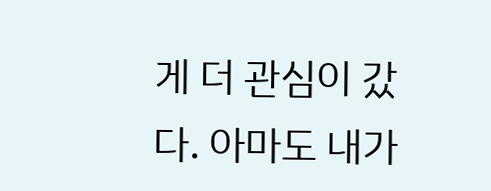게 더 관심이 갔다. 아마도 내가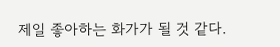제일 좋아하는 화가가 될 것 같다.